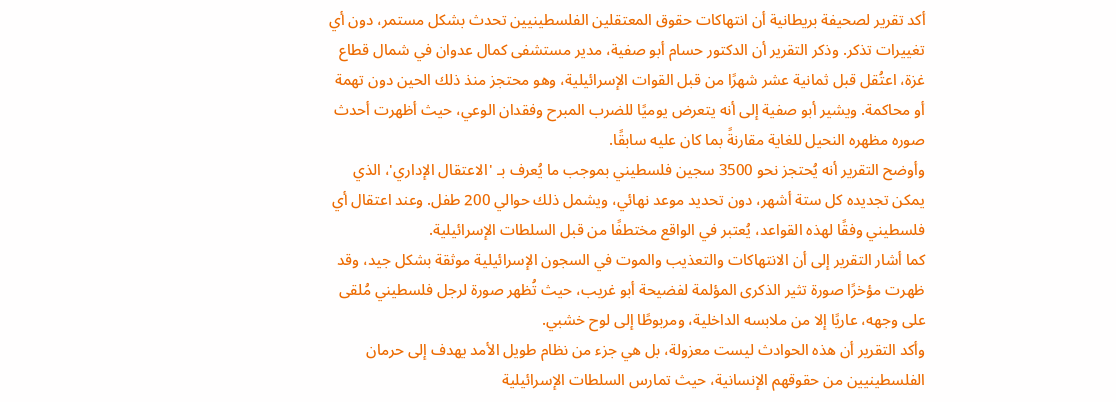أكد تقرير لصحيفة بريطانية أن انتهاكات حقوق المعتقلين الفلسطينيين تحدث بشكل مستمر، دون أي تغييرات تذكر. وذكر التقرير أن الدكتور حسام أبو صفية، مدير مستشفى كمال عدوان في شمال قطاع غزة، اعتُقل قبل ثمانية عشر شهرًا من قبل القوات الإسرائيلية، وهو محتجز منذ ذلك الحين دون تهمة أو محاكمة. ويشير أبو صفية إلى أنه يتعرض يوميًا للضرب المبرح وفقدان الوعي، حيث أظهرت أحدث صوره مظهره النحيل للغاية مقارنةً بما كان عليه سابقًا.
وأوضح التقرير أنه يُحتجز نحو 3500 سجين فلسطيني بموجب ما يُعرف بـ 'الاعتقال الإداري'، الذي يمكن تجديده كل ستة أشهر، دون تحديد موعد نهائي، ويشمل ذلك حوالي 200 طفل. وعند اعتقال أي فلسطيني وفقًا لهذه القواعد، يُعتبر في الواقع مختطفًا من قبل السلطات الإسرائيلية.
كما أشار التقرير إلى أن الانتهاكات والتعذيب والموت في السجون الإسرائيلية موثقة بشكل جيد، وقد ظهرت مؤخرًا صورة تثير الذكرى المؤلمة لفضيحة أبو غريب، حيث تُظهر صورة لرجل فلسطيني مُلقى على وجهه، عاريًا إلا من ملابسه الداخلية، ومربوطًا إلى لوح خشبي.
وأكد التقرير أن هذه الحوادث ليست معزولة، بل هي جزء من نظام طويل الأمد يهدف إلى حرمان الفلسطينيين من حقوقهم الإنسانية، حيث تمارس السلطات الإسرائيلية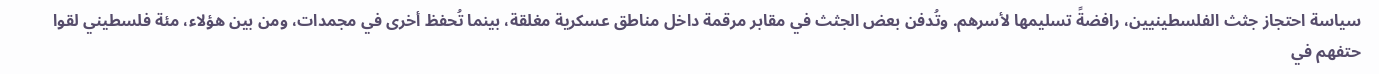سياسة احتجاز جثث الفلسطينيين، رافضةً تسليمها لأسرهم. وتُدفن بعض الجثث في مقابر مرقمة داخل مناطق عسكرية مغلقة، بينما تُحفظ أخرى في مجمدات، ومن بين هؤلاء، مئة فلسطيني لقوا حتفهم في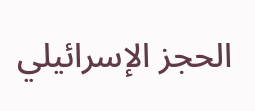الحجز الإسرائيلي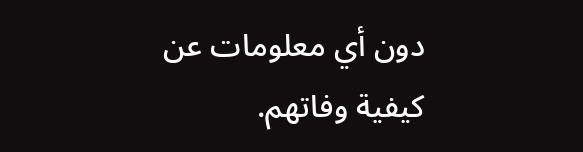دون أي معلومات عن كيفية وفاتهم.